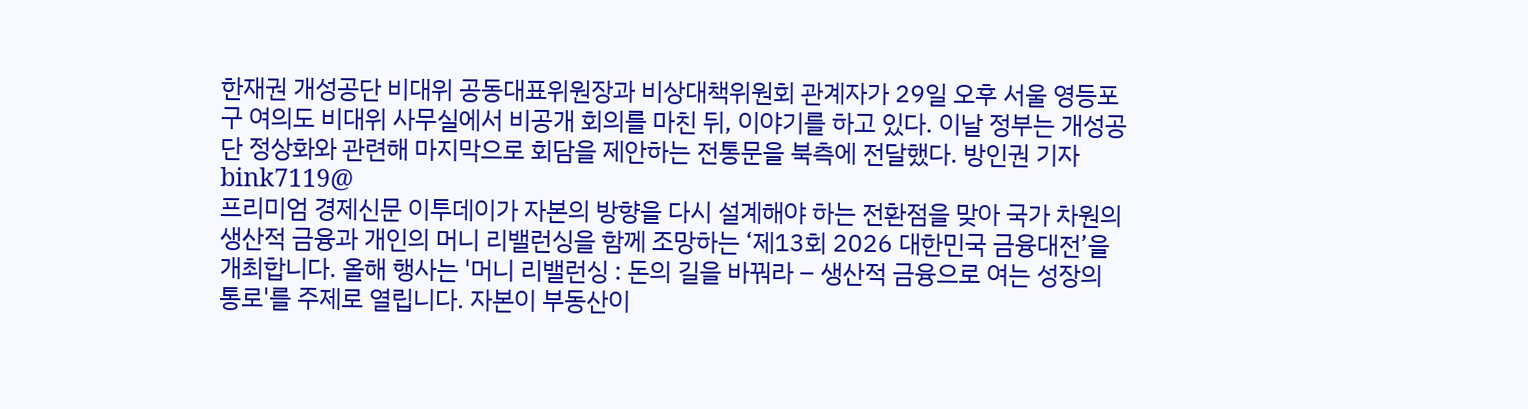한재권 개성공단 비대위 공동대표위원장과 비상대책위원회 관계자가 29일 오후 서울 영등포구 여의도 비대위 사무실에서 비공개 회의를 마친 뒤, 이야기를 하고 있다. 이날 정부는 개성공단 정상화와 관련해 마지막으로 회담을 제안하는 전통문을 북측에 전달했다. 방인권 기자 bink7119@
프리미엄 경제신문 이투데이가 자본의 방향을 다시 설계해야 하는 전환점을 맞아 국가 차원의 생산적 금융과 개인의 머니 리밸런싱을 함께 조망하는 ‘제13회 2026 대한민국 금융대전’을 개최합니다. 올해 행사는 '머니 리밸런싱 : 돈의 길을 바꿔라 – 생산적 금융으로 여는 성장의 통로'를 주제로 열립니다. 자본이 부동산이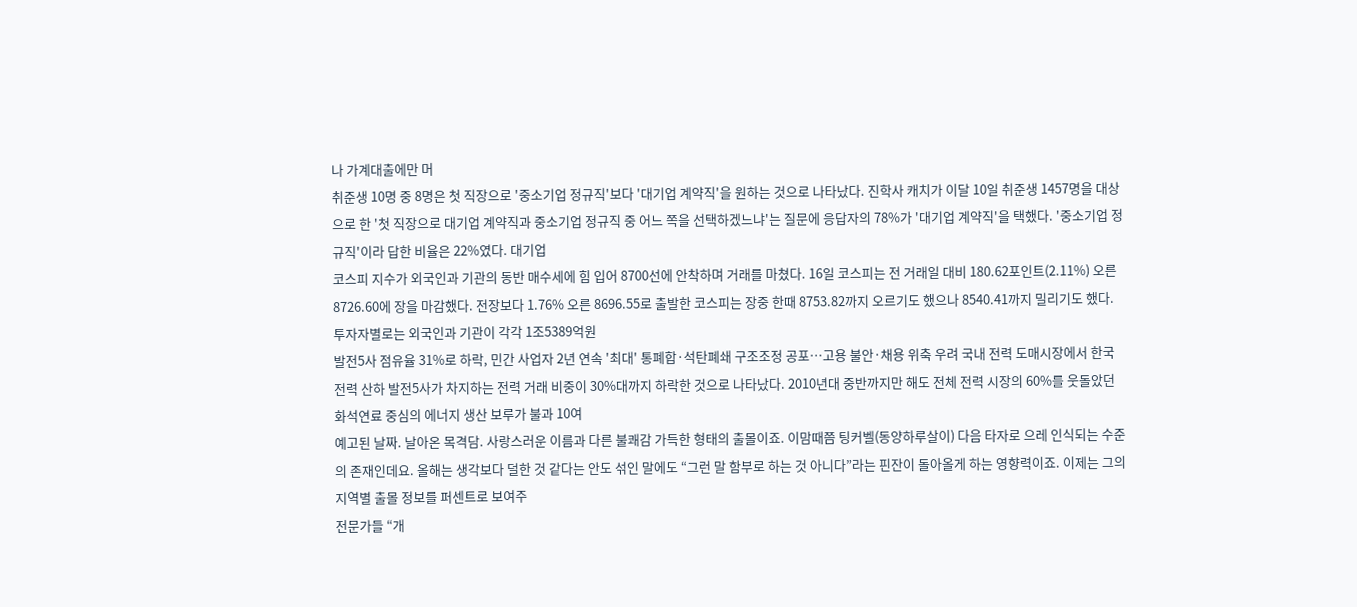나 가계대출에만 머
취준생 10명 중 8명은 첫 직장으로 '중소기업 정규직'보다 '대기업 계약직'을 원하는 것으로 나타났다. 진학사 캐치가 이달 10일 취준생 1457명을 대상으로 한 '첫 직장으로 대기업 계약직과 중소기업 정규직 중 어느 쪽을 선택하겠느냐'는 질문에 응답자의 78%가 '대기업 계약직'을 택했다. '중소기업 정규직'이라 답한 비율은 22%였다. 대기업
코스피 지수가 외국인과 기관의 동반 매수세에 힘 입어 8700선에 안착하며 거래를 마쳤다. 16일 코스피는 전 거래일 대비 180.62포인트(2.11%) 오른 8726.60에 장을 마감했다. 전장보다 1.76% 오른 8696.55로 출발한 코스피는 장중 한때 8753.82까지 오르기도 했으나 8540.41까지 밀리기도 했다. 투자자별로는 외국인과 기관이 각각 1조5389억원
발전5사 점유율 31%로 하락, 민간 사업자 2년 연속 '최대' 통폐합·석탄폐쇄 구조조정 공포⋯고용 불안·채용 위축 우려 국내 전력 도매시장에서 한국전력 산하 발전5사가 차지하는 전력 거래 비중이 30%대까지 하락한 것으로 나타났다. 2010년대 중반까지만 해도 전체 전력 시장의 60%를 웃돌았던 화석연료 중심의 에너지 생산 보루가 불과 10여
예고된 날짜. 날아온 목격담. 사랑스러운 이름과 다른 불쾌감 가득한 형태의 출몰이죠. 이맘때쯤 팅커벨(동양하루살이) 다음 타자로 으레 인식되는 수준의 존재인데요. 올해는 생각보다 덜한 것 같다는 안도 섞인 말에도 “그런 말 함부로 하는 것 아니다”라는 핀잔이 돌아올게 하는 영향력이죠. 이제는 그의 지역별 출몰 정보를 퍼센트로 보여주
전문가들 “개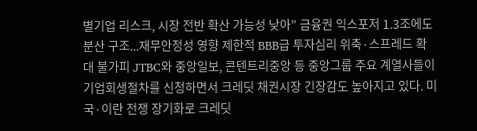별기업 리스크, 시장 전반 확산 가능성 낮아” 금융권 익스포저 1.3조에도 분산 구조...재무안정성 영향 제한적 BBB급 투자심리 위축·스프레드 확대 불가피 JTBC와 중앙일보, 콘텐트리중앙 등 중앙그룹 주요 계열사들이 기업회생절차를 신청하면서 크레딧 채권시장 긴장감도 높아지고 있다. 미국·이란 전쟁 장기화로 크레딧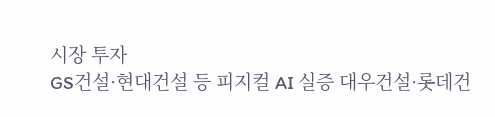시장 투자
GS건설·현대건설 등 피지컬 AI 실증 대우건설·롯데건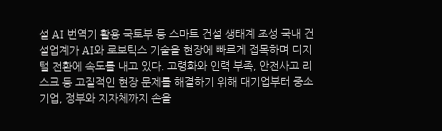설 AI 번역기 활용 국토부 등 스마트 건설 생태계 조성 국내 건설업계가 AI와 로보틱스 기술을 현장에 빠르게 접목하며 디지털 전환에 속도를 내고 있다. 고령화와 인력 부족, 안전사고 리스크 등 고질적인 현장 문제를 해결하기 위해 대기업부터 중소기업, 정부와 지자체까지 손을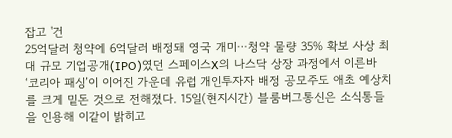잡고 '건
25억달러 청약에 6억달러 배정돼 영국 개미⋯청약 물량 35% 확보 사상 최대 규모 기업공개(IPO)였던 스페이스X의 나스닥 상장 과정에서 이른바 ‘코리아 패싱’이 이어진 가운데 유럽 개인투자자 배정 공모주도 애초 예상치를 크게 밑돈 것으로 전해졌다. 15일(현지시간) 블룸버그통신은 소식통들을 인용해 이같이 밝히고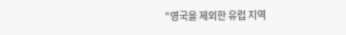“영국을 제외한 유럽 지역